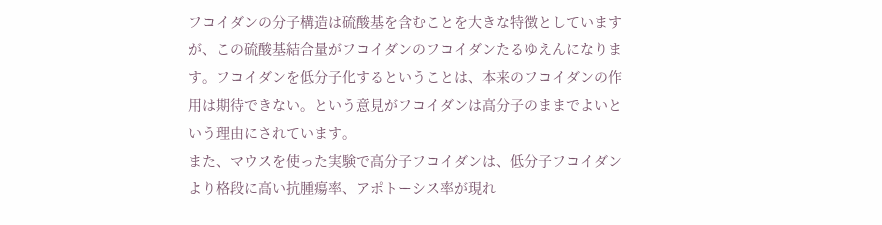フコイダンの分子構造は硫酸基を含むことを大きな特徴としていますが、この硫酸基結合量がフコイダンのフコイダンたるゆえんになります。フコイダンを低分子化するということは、本来のフコイダンの作用は期待できない。という意見がフコイダンは高分子のままでよいという理由にされています。
また、マウスを使った実験で高分子フコイダンは、低分子フコイダンより格段に高い抗腫瘍率、アポトーシス率が現れ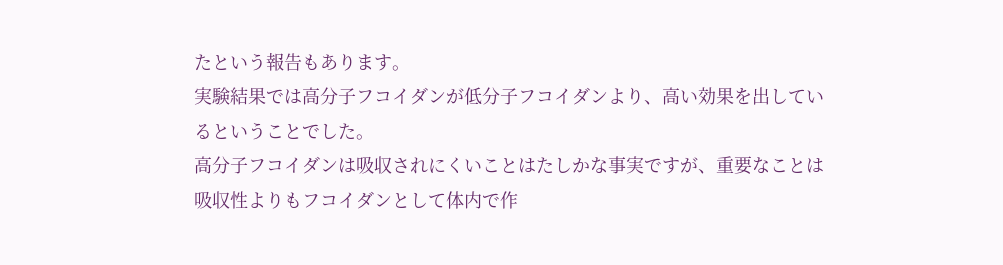たという報告もあります。
実験結果では高分子フコイダンが低分子フコイダンより、高い効果を出しているということでした。
高分子フコイダンは吸収されにくいことはたしかな事実ですが、重要なことは吸収性よりもフコイダンとして体内で作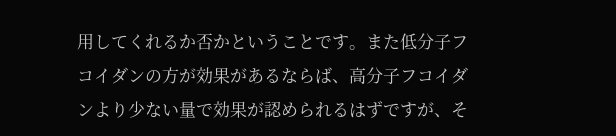用してくれるか否かということです。また低分子フコイダンの方が効果があるならば、高分子フコイダンより少ない量で効果が認められるはずですが、そ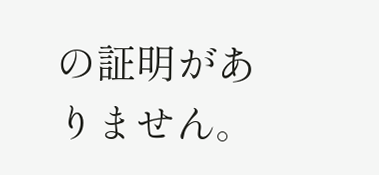の証明がありません。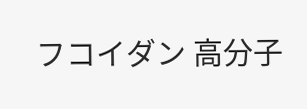フコイダン 高分子